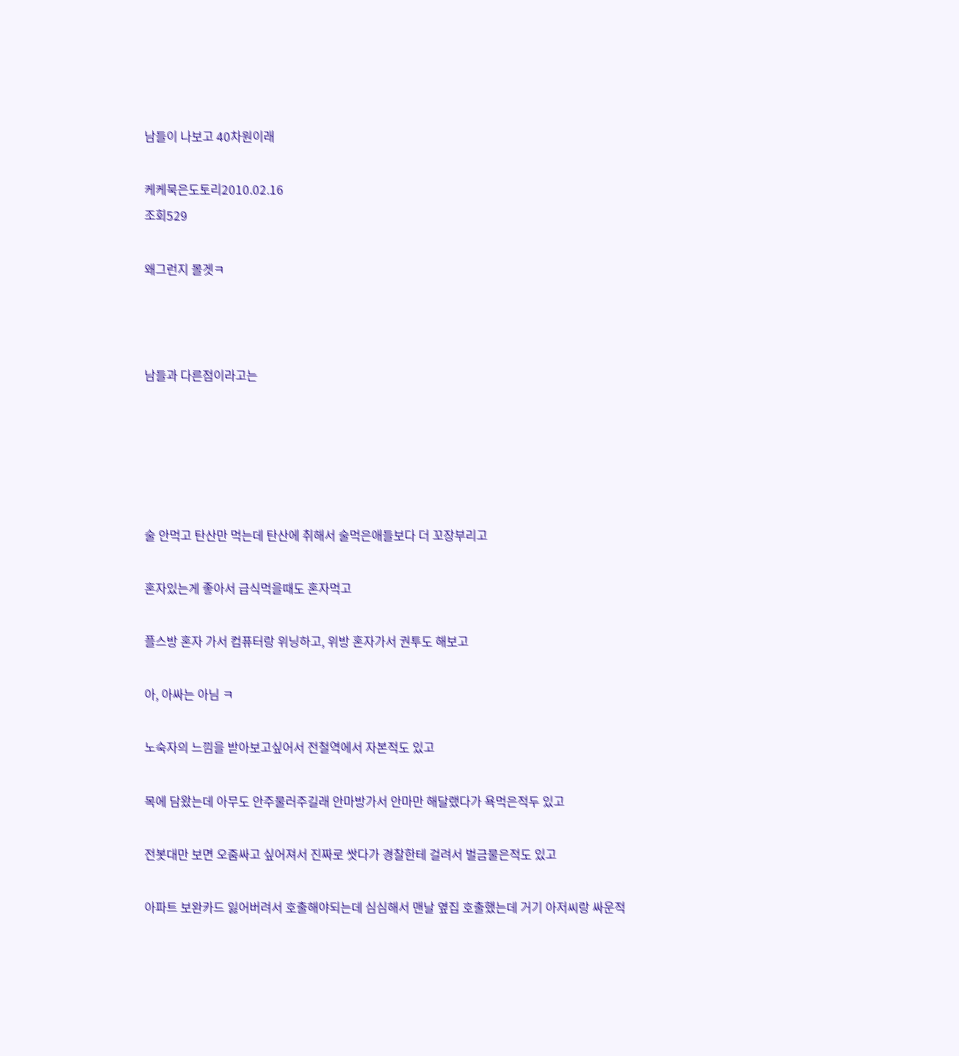남들이 나보고 40차원이래

케케묵은도토리2010.02.16
조회529

왜그런지 몰겟ㅋ



남들과 다른점이라고는





술 안먹고 탄산만 먹는데 탄산에 취해서 술먹은애들보다 더 꼬장부리고

혼자있는게 좋아서 급식먹을때도 혼자먹고

플스방 혼자 가서 컴퓨터랑 위닝하고, 위방 혼자가서 권투도 해보고

아, 아싸는 아님 ㅋ

노숙자의 느낌을 받아보고싶어서 전철역에서 자본적도 있고

목에 담왔는데 아무도 안주물러주길래 안마방가서 안마만 해달랬다가 욕먹은적두 있고

전봇대만 보면 오줌싸고 싶어져서 진짜로 쌋다가 경찰한테 걸려서 벌금물은적도 있고

아파트 보완카드 잃어버려서 호출해야되는데 심심해서 맨날 옆집 호출했는데 거기 아저씨랑 싸운적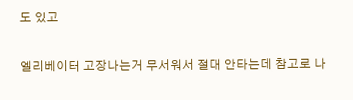도 있고

엘리베이터 고장나는거 무서워서 절대 안타는데 참고로 나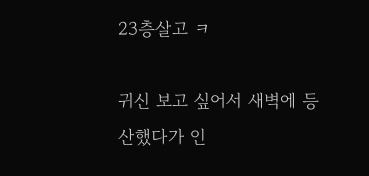23층살고 ㅋ

귀신 보고 싶어서 새벽에 등산했다가 인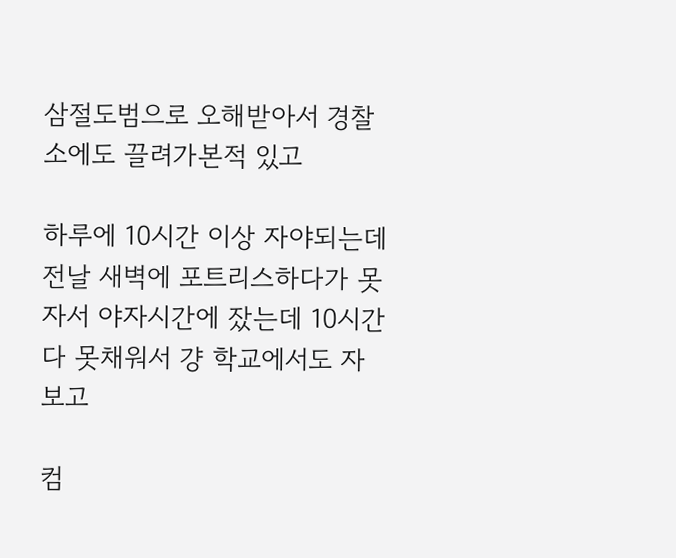삼절도범으로 오해받아서 경찰소에도 끌려가본적 있고

하루에 10시간 이상 자야되는데 전날 새벽에 포트리스하다가 못자서 야자시간에 잤는데 10시간 다 못채워서 걍 학교에서도 자보고

컴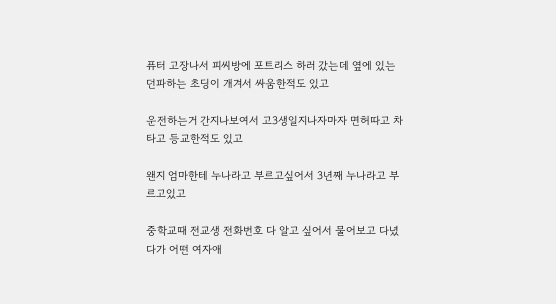퓨터 고장나서 피씨방에 포트리스 하러 갔는데 옆에 있는 던파하는 초딩이 개겨서 싸움한적도 있고

운전하는거 간지나보여서 고3생일지나자마자 면허따고 차타고 등교한적도 있고

왠지 엄마한테 누나라고 부르고싶어서 3년째 누나라고 부르고있고

중학교때 전교생 전화번호 다 알고 싶어서 물어보고 다녔다가 어떤 여자애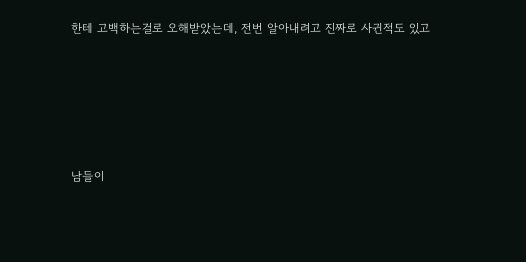한테 고백하는걸로 오해받았는데, 전번 알아내려고 진짜로 사귄적도 있고







남들이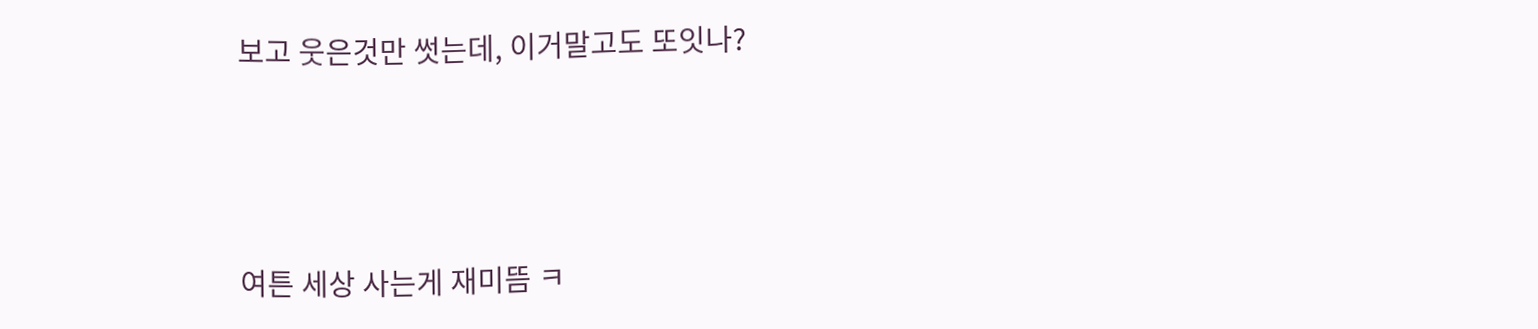보고 웃은것만 썻는데, 이거말고도 또잇나?



여튼 세상 사는게 재미뜸 ㅋ